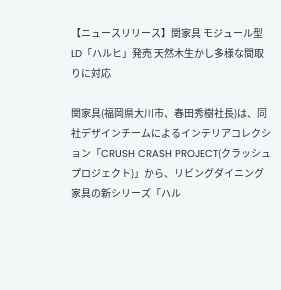【ニュースリリース】関家具 モジュール型LD「ハルヒ」発売 天然木生かし多様な間取りに対応

関家具(福岡県大川市、春田秀樹社長)は、同社デザインチームによるインテリアコレクション「CRUSH CRASH PROJECT(クラッシュプロジェクト)」から、リビングダイニング家具の新シリーズ「ハル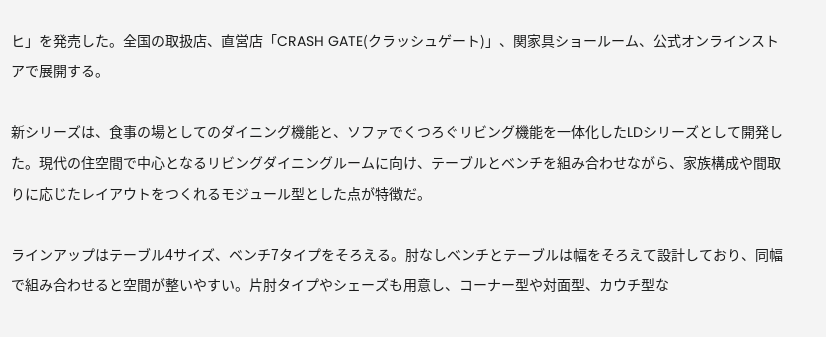ヒ」を発売した。全国の取扱店、直営店「CRASH GATE(クラッシュゲート)」、関家具ショールーム、公式オンラインストアで展開する。

新シリーズは、食事の場としてのダイニング機能と、ソファでくつろぐリビング機能を一体化したLDシリーズとして開発した。現代の住空間で中心となるリビングダイニングルームに向け、テーブルとベンチを組み合わせながら、家族構成や間取りに応じたレイアウトをつくれるモジュール型とした点が特徴だ。

ラインアップはテーブル4サイズ、ベンチ7タイプをそろえる。肘なしベンチとテーブルは幅をそろえて設計しており、同幅で組み合わせると空間が整いやすい。片肘タイプやシェーズも用意し、コーナー型や対面型、カウチ型な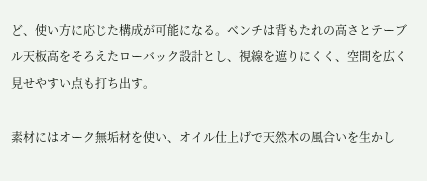ど、使い方に応じた構成が可能になる。ベンチは背もたれの高さとテーブル天板高をそろえたローバック設計とし、視線を遮りにくく、空間を広く見せやすい点も打ち出す。

素材にはオーク無垢材を使い、オイル仕上げで天然木の風合いを生かし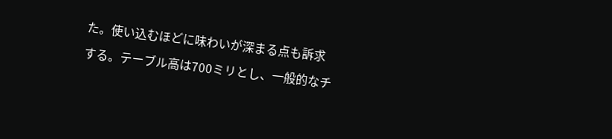た。使い込むほどに味わいが深まる点も訴求する。テーブル高は700ミリとし、一般的なチ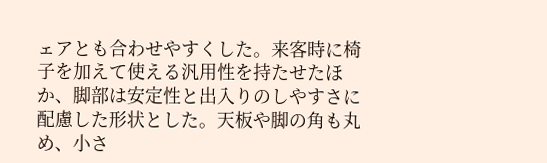ェアとも合わせやすくした。来客時に椅子を加えて使える汎用性を持たせたほか、脚部は安定性と出入りのしやすさに配慮した形状とした。天板や脚の角も丸め、小さ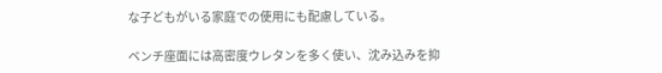な子どもがいる家庭での使用にも配慮している。

ベンチ座面には高密度ウレタンを多く使い、沈み込みを抑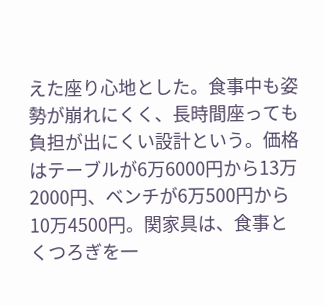えた座り心地とした。食事中も姿勢が崩れにくく、長時間座っても負担が出にくい設計という。価格はテーブルが6万6000円から13万2000円、ベンチが6万500円から10万4500円。関家具は、食事とくつろぎを一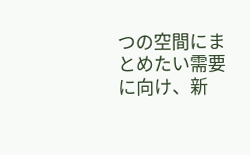つの空間にまとめたい需要に向け、新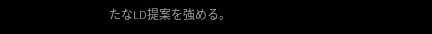たなLD提案を強める。